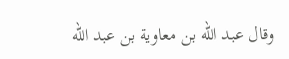وقال عبد اللّه بن معاوية بن عبد اللّه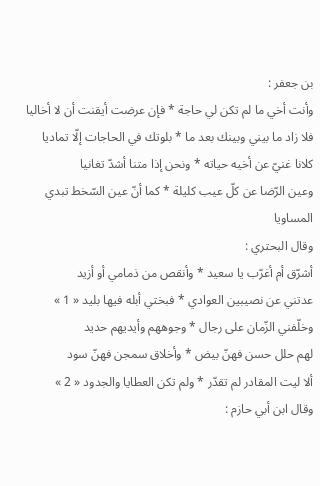بن جعفر :
وأنت أخي ما لم تكن لي حاجة * فإن عرضت أيقنت أن لا أخاليا
فلا زاد ما بيني وبينك بعد ما * بلوتك في الحاجات إلّا تماديا
كلانا غنيّ عن أخيه حياته * ونحن إذا متنا أشدّ تغانيا
وعين الرّضا عن كلّ عيب كليلة * كما أنّ عين السّخط تبدي المساويا
وقال البحتري :
أشرّق أم أغرّب يا سعيد * وأنقص من ذمامي أو أزيد
عدتني عن نصيبين العوادي * فبختي أبله فيها بليد « 1 »
وخلّفني الزّمان على رجال * وجوههم وأيديهم حديد
لهم حلل حسن فهنّ بيض * وأخلاق سمجن فهنّ سود
ألا ليت المقادر لم تقدّر * ولم تكن العطايا والجدود « 2 »
وقال ابن أبي حازم :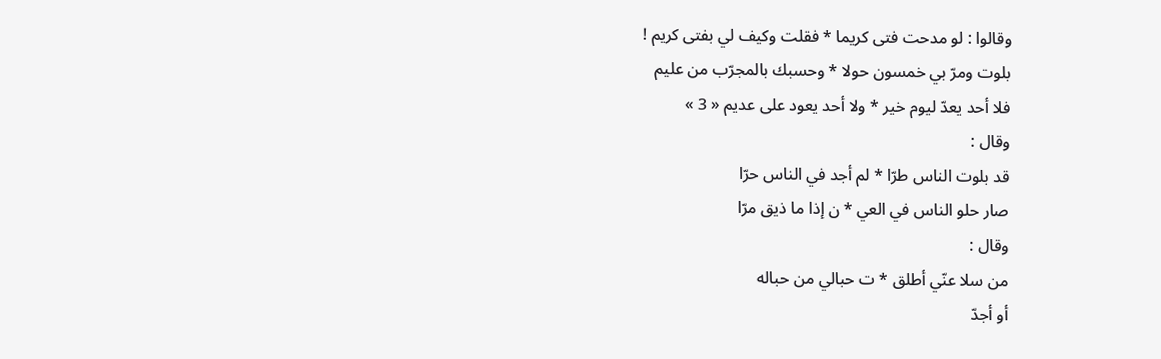وقالوا : لو مدحت فتى كريما * فقلت وكيف لي بفتى كريم !
بلوت ومرّ بي خمسون حولا * وحسبك بالمجرّب من عليم
فلا أحد يعدّ ليوم خير * ولا أحد يعود على عديم « 3 »
وقال :
قد بلوت الناس طرّا * لم أجد في الناس حرّا
صار حلو الناس في العي * ن إذا ما ذيق مرّا
وقال :
من سلا عنّي أطلق * ت حبالي من حباله
أو أجدّ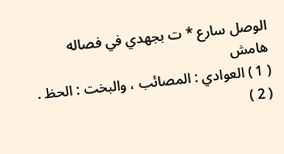الوصل سارع * ت بجهدي في فصاله
هامش
( 1 ) العوادي : المصائب ، والبخت : الحظ .
( 2 )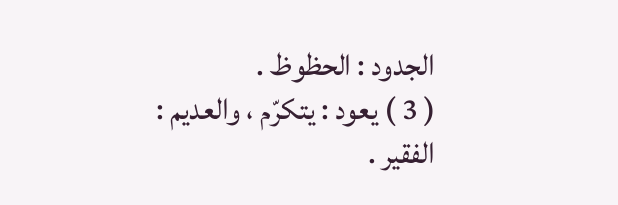الجدود : الحظوظ .
( 3 ) يعود : يتكرّم ، والعديم : الفقير .